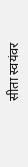सीता स्वयंवर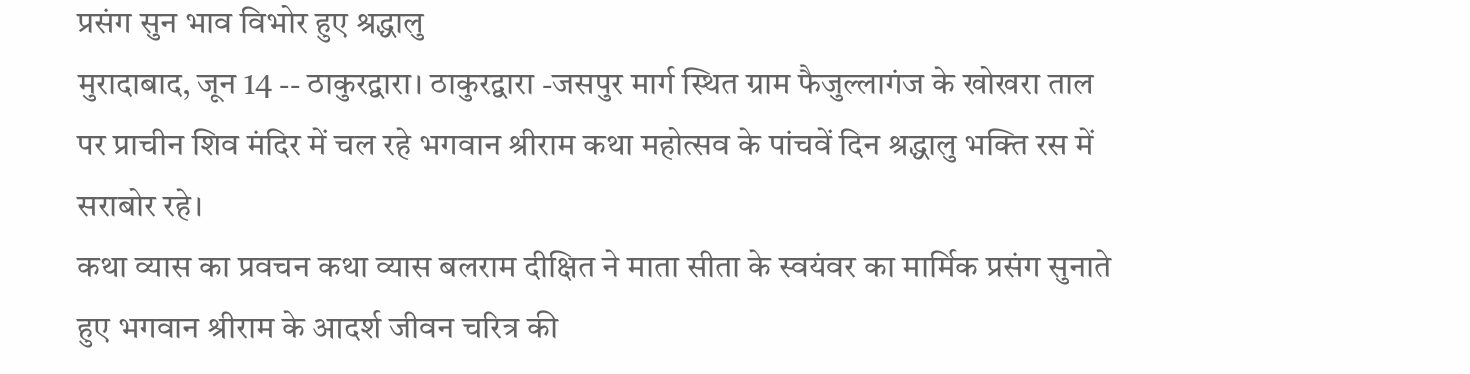प्रसंग सुन भाव विभोर हुए श्रद्धालु
मुरादाबाद, जून 14 -- ठाकुरद्वारा। ठाकुरद्वारा -जसपुर मार्ग स्थित ग्राम फैजुल्लागंज के खोखरा ताल पर प्राचीन शिव मंदिर में चल रहे भगवान श्रीराम कथा महोत्सव के पांचवें दिन श्रद्धालु भक्ति रस में सराबोर रहे।
कथा व्यास का प्रवचन कथा व्यास बलराम दीक्षित ने माता सीता के स्वयंवर का मार्मिक प्रसंग सुनाते हुए भगवान श्रीराम के आदर्श जीवन चरित्र की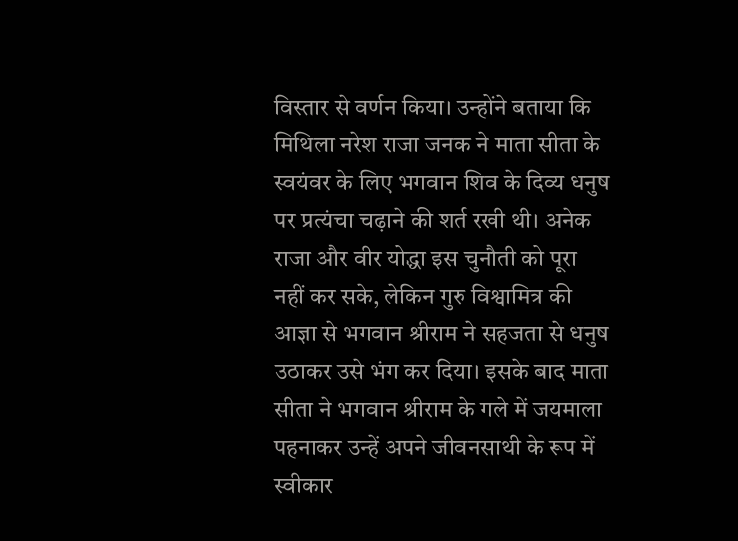विस्तार से वर्णन किया। उन्होंने बताया कि मिथिला नरेश राजा जनक ने माता सीता के स्वयंवर के लिए भगवान शिव के दिव्य धनुष पर प्रत्यंचा चढ़ाने की शर्त रखी थी। अनेक राजा और वीर योद्धा इस चुनौती को पूरा नहीं कर सके, लेकिन गुरु विश्वामित्र की आज्ञा से भगवान श्रीराम ने सहजता से धनुष उठाकर उसे भंग कर दिया। इसके बाद माता सीता ने भगवान श्रीराम के गले में जयमाला पहनाकर उन्हें अपने जीवनसाथी के रूप में स्वीकार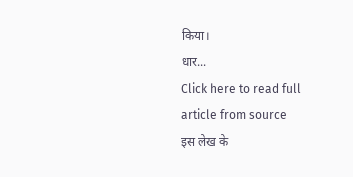किया।
धार...
Click here to read full article from source
इस लेख के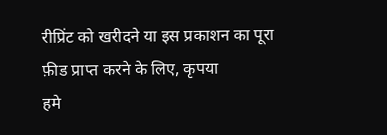रीप्रिंट को खरीदने या इस प्रकाशन का पूरा फ़ीड प्राप्त करने के लिए, कृपया
हमे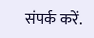संपर्क करें.